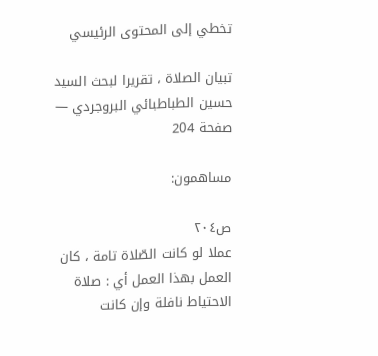تخطي إلى المحتوى الرئيسي

تبيان الصلاة ، تقريرا لبحث السيد حسين الطباطبائي البروجردي — صفحة 204

مساهمون:

ص٢٠٤
عملا لو كانت الصّلاة تامة ، كان العمل بهذا العمل أي : صلاة الاحتياط نافلة وإن كانت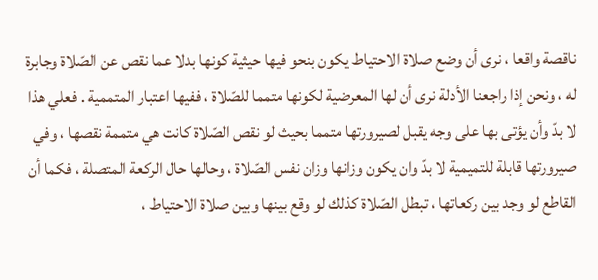ناقصة واقعا ، نرى أن وضع صلاة الاحتياط يكون بنحو فيها حيثية كونها بدلا عما نقص عن الصّلاة وجابرة له ، ونحن إذا راجعنا الأدلة نرى أن لها المعرضية لكونها متمما للصّلاة ، ففيها اعتبار المتممية . فعلي هذا لا بدّ وأن يؤتى بها على وجه يقبل لصيرورتها متمما بحيث لو نقص الصّلاة كانت هي متممة نقصها ، وفي صيرورتها قابلة للتميمية لا بدّ وان يكون وزانها وزان نفس الصّلاة ، وحالها حال الركعة المتصلة ، فكما أن القاطع لو وجد بين ركعاتها ، تبطل الصّلاة كذلك لو وقع بينها وبين صلاة الاحتياط ،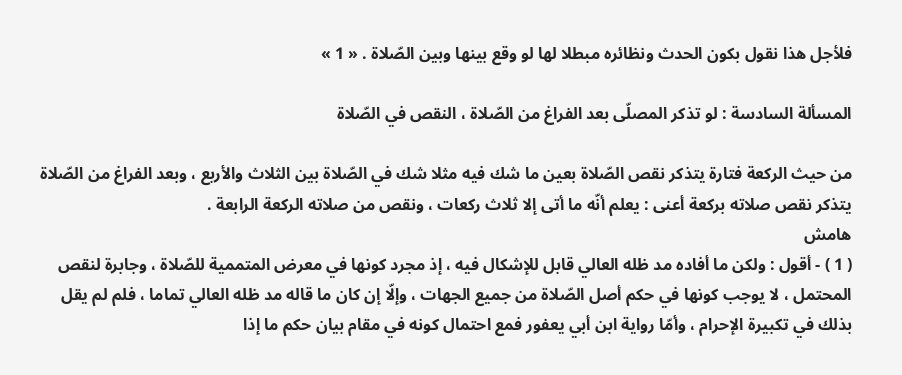فلأجل هذا نقول بكون الحدث ونظائره مبطلا لها لو وقع بينها وبين الصّلاة . « 1 »

المسألة السادسة : لو تذكر المصلّى بعد الفراغ من الصّلاة ، النقص في الصّلاة

من حيث الركعة فتارة يتذكر نقص الصّلاة بعين ما شك فيه مثلا شك في الصّلاة بين الثلاث والأربع ، وبعد الفراغ من الصّلاة يتذكر نقص صلاته بركعة أعنى : يعلم أنّه ما أتى إلا ثلاث ركعات ، ونقص من صلاته الركعة الرابعة .
هامش
( 1 ) - أقول : ولكن ما أفاده مد ظله العالي قابل للإشكال فيه ، إذ مجرد كونها في معرض المتممية للصّلاة ، وجابرة لنقص المحتمل ، لا يوجب كونها في حكم أصل الصّلاة من جميع الجهات ، وإلّا إن كان ما قاله مد ظله العالي تماما ، فلم لم يقل بذلك في تكبيرة الإحرام ، وأمّا رواية ابن أبي يعفور فمع احتمال كونه في مقام بيان حكم ما إذا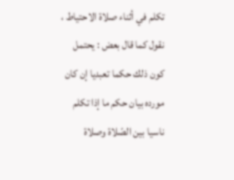تكلم في أثناء صلاة الاحتياط ، نقول كما قال بعض : يحتمل كون ذلك حكما تعبديا إن كان مورده بيان حكم ما إذا تكلم ناسيا بين الصّلاة وصلاة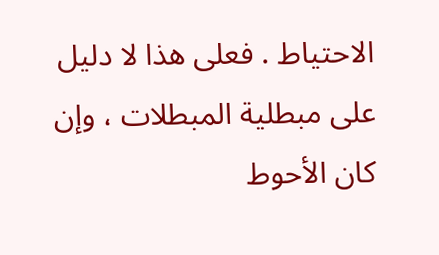الاحتياط . فعلى هذا لا دليل على مبطلية المبطلات ، وإن كان الأحوط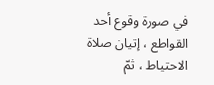في صورة وقوع أحد القواطع ، إتيان صلاة الاحتياط ، ثمّ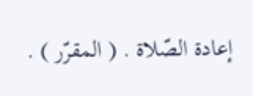إعادة الصّلاة . ( المقرّر ) .